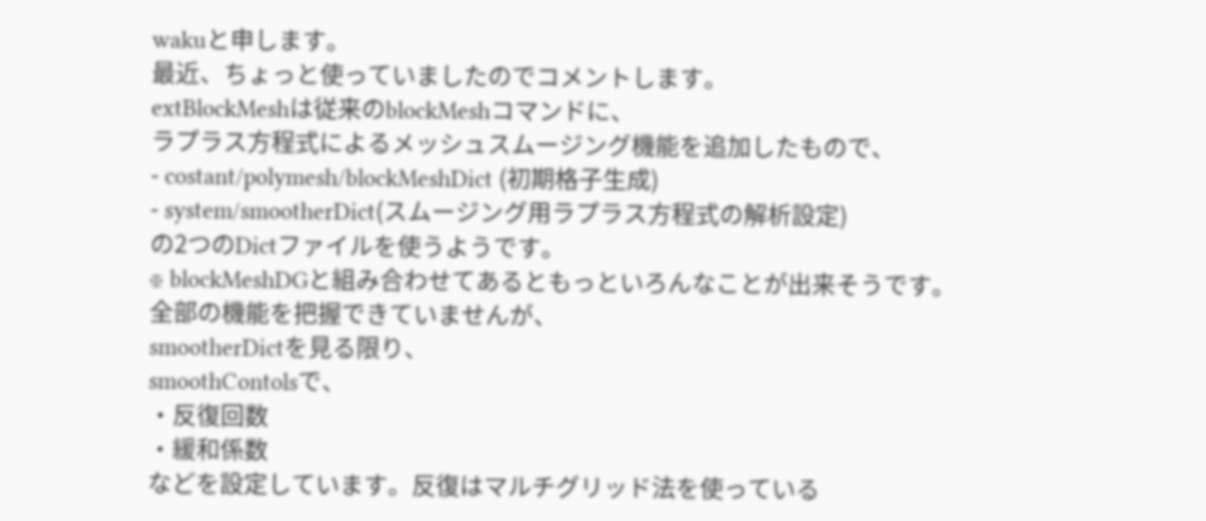wakuと申します。
最近、ちょっと使っていましたのでコメントします。
extBlockMeshは従来のblockMeshコマンドに、
ラプラス方程式によるメッシュスムージング機能を追加したもので、
- costant/polymesh/blockMeshDict (初期格子生成)
- system/smootherDict(スムージング用ラプラス方程式の解析設定)
の2つのDictファイルを使うようです。
※ blockMeshDGと組み合わせてあるともっといろんなことが出来そうです。
全部の機能を把握できていませんが、
smootherDictを見る限り、
smoothContolsで、
・反復回数
・緩和係数
などを設定しています。反復はマルチグリッド法を使っている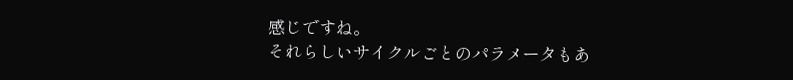感じですね。
それらしいサイクルごとのパラメータもあ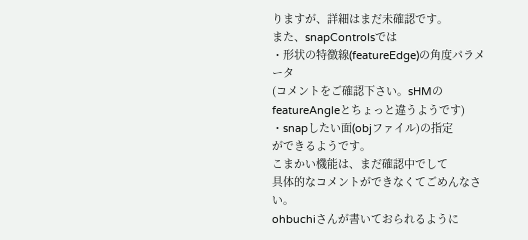りますが、詳細はまだ未確認です。
また、snapControlsでは
・形状の特徴線(featureEdge)の角度パラメータ
(コメントをご確認下さい。sHMのfeatureAngleとちょっと違うようです)
・snapしたい面(objファイル)の指定
ができるようです。
こまかい機能は、まだ確認中でして
具体的なコメントができなくてごめんなさい。
ohbuchiさんが書いておられるように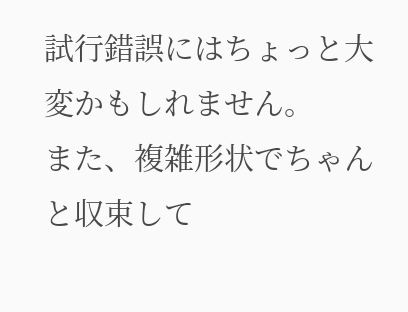試行錯誤にはちょっと大変かもしれません。
また、複雑形状でちゃんと収束して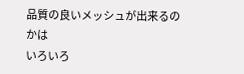品質の良いメッシュが出来るのかは
いろいろ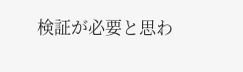検証が必要と思わ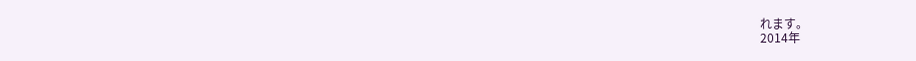れます。
2014年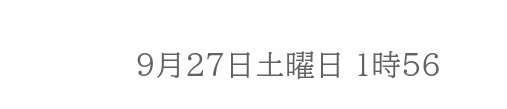9月27日土曜日 1時56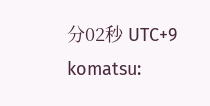分02秒 UTC+9 komatsu: